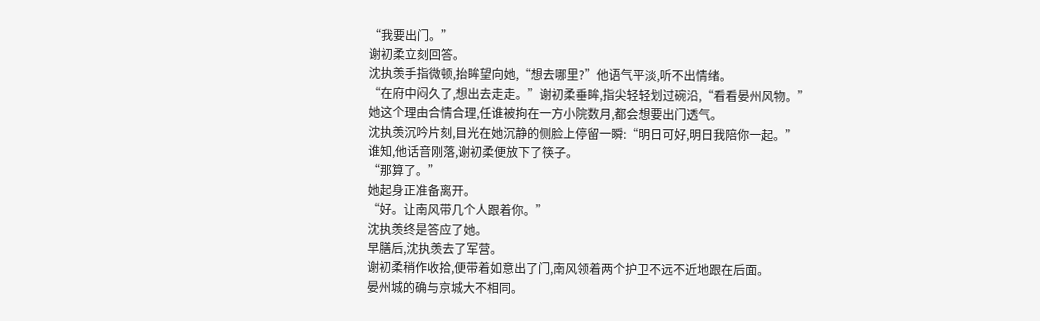“我要出门。”
谢初柔立刻回答。
沈执羡手指微顿,抬眸望向她,“想去哪里?”他语气平淡,听不出情绪。
“在府中闷久了,想出去走走。”谢初柔垂眸,指尖轻轻划过碗沿,“看看晏州风物。”
她这个理由合情合理,任谁被拘在一方小院数月,都会想要出门透气。
沈执羡沉吟片刻,目光在她沉静的侧脸上停留一瞬:“明日可好,明日我陪你一起。”
谁知,他话音刚落,谢初柔便放下了筷子。
“那算了。”
她起身正准备离开。
“好。让南风带几个人跟着你。”
沈执羡终是答应了她。
早膳后,沈执羡去了军营。
谢初柔稍作收拾,便带着如意出了门,南风领着两个护卫不远不近地跟在后面。
晏州城的确与京城大不相同。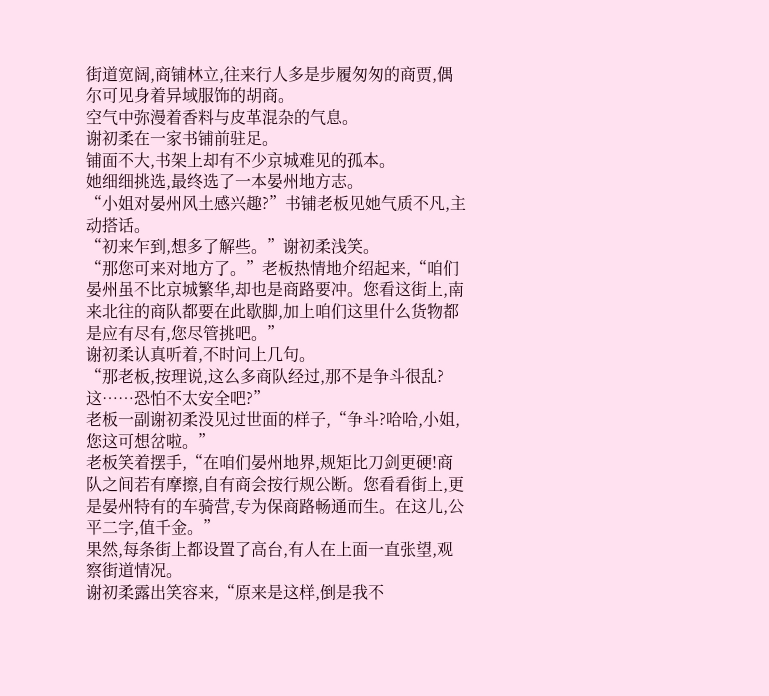街道宽阔,商铺林立,往来行人多是步履匆匆的商贾,偶尔可见身着异域服饰的胡商。
空气中弥漫着香料与皮革混杂的气息。
谢初柔在一家书铺前驻足。
铺面不大,书架上却有不少京城难见的孤本。
她细细挑选,最终选了一本晏州地方志。
“小姐对晏州风土感兴趣?”书铺老板见她气质不凡,主动搭话。
“初来乍到,想多了解些。”谢初柔浅笑。
“那您可来对地方了。”老板热情地介绍起来,“咱们晏州虽不比京城繁华,却也是商路要冲。您看这街上,南来北往的商队都要在此歇脚,加上咱们这里什么货物都是应有尽有,您尽管挑吧。”
谢初柔认真听着,不时问上几句。
“那老板,按理说,这么多商队经过,那不是争斗很乱?这……恐怕不太安全吧?”
老板一副谢初柔没见过世面的样子,“争斗?哈哈,小姐,您这可想岔啦。”
老板笑着摆手,“在咱们晏州地界,规矩比刀剑更硬!商队之间若有摩擦,自有商会按行规公断。您看看街上,更是晏州特有的车骑营,专为保商路畅通而生。在这儿,公平二字,值千金。”
果然,每条街上都设置了高台,有人在上面一直张望,观察街道情况。
谢初柔露出笑容来,“原来是这样,倒是我不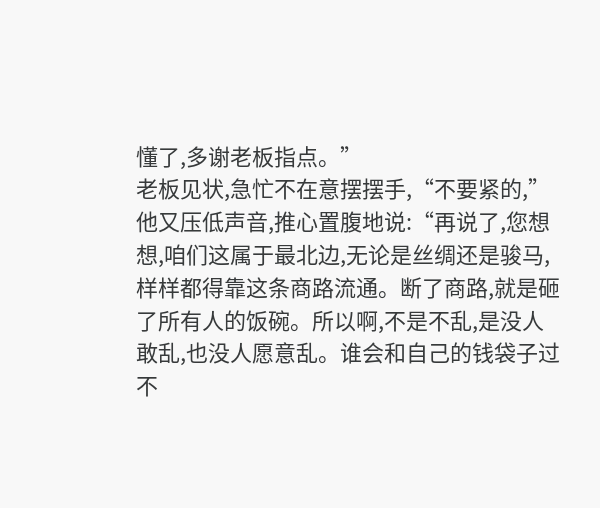懂了,多谢老板指点。”
老板见状,急忙不在意摆摆手,“不要紧的,”他又压低声音,推心置腹地说:“再说了,您想想,咱们这属于最北边,无论是丝绸还是骏马,样样都得靠这条商路流通。断了商路,就是砸了所有人的饭碗。所以啊,不是不乱,是没人敢乱,也没人愿意乱。谁会和自己的钱袋子过不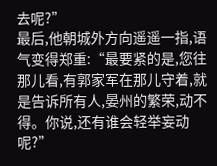去呢?”
最后,他朝城外方向遥遥一指,语气变得郑重:“最要紧的是,您往那儿看,有郭家军在那儿守着,就是告诉所有人,晏州的繁荣,动不得。你说,还有谁会轻举妄动呢?”